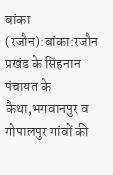बांका (रजौन):बांका:रजौन प्रखंड के सिंहनान पंचायत के कैथा,भगवानपुर व गोपालपुर गांवों की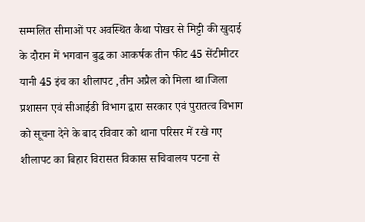सम्मलित सीमाओं पर अवस्थित कैथा पोखर से मिट्टी की खुदाई के दौरान में भगवान बुद्ध का आकर्षक तीन फीट 45 सेंटीमीटर यानी 45 इंच का शीलापट ,तीन अप्रैल को मिला था।जिला प्रशासन एवं सीआईडी विभाग द्वारा सरकार एवं पुरातत्व विभाग को सूचना देने के बाद रविवार को थाना परिसर में रखे गए शीलापट का बिहार विरासत विकास सचिवालय पटना से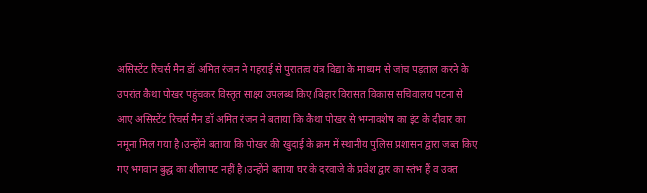असिस्टेंट रिचर्स मैन डॉ अमित रंजन ने गहराई से पुरातत्व यंत्र विद्या के माध्यम से जांच पड़ताल करने के उपरांत कैथा पोखर पहुंचकर विस्तृत साक्ष्य उपलब्ध किए।बिहार विरासत विकास सचिवालय पटना से आए असिस्टेंट रिचर्स मैन डॉ अमित रंजन ने बताया कि कैथा पोखर से भग्नावशेष का इंट के दीवार का नमूना मिल गया है।उन्होंने बताया कि पोखर की खुदाई के क्रम में स्थानीय पुलिस प्रशासन द्वारा जब्त किए गए भगवान बुद्ध का शीलापट नहीं है।उन्होंने बताया घर के दरवाजे के प्रवेश द्वार का स्तंभ हैं व उक्त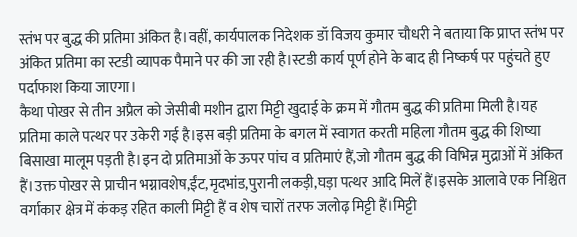स्तंभ पर बुद्ध की प्रतिमा अंकित है।वहीं, कार्यपालक निदेशक डॉ विजय कुमार चौधरी ने बताया कि प्राप्त स्तंभ पर अंकित प्रतिमा का स्टडी व्यापक पैमाने पर की जा रही है।स्टडी कार्य पूर्ण होने के बाद ही निष्कर्ष पर पहुंचते हुए पर्दाफाश किया जाएगा।
कैथा पोखर से तीन अप्रैल को जेसीबी मशीन द्वारा मिट्टी खुदाई के क्रम में गौतम बुद्ध की प्रतिमा मिली है।यह प्रतिमा काले पत्थर पर उकेरी गई है।इस बड़ी प्रतिमा के बगल में स्वागत करती महिला गौतम बुद्ध की शिष्या बिसाखा मालूम पड़ती है।इन दो प्रतिमाओं के ऊपर पांच व प्रतिमाएं हैं,जो गौतम बुद्ध की विभिन्न मुद्राओं में अंकित हैं।उक्त पोखर से प्राचीन भग्नावशेष,ईंट,मृदभांड,पुरानी लकड़ी,घड़ा पत्थर आदि मिलें हैं।इसके आलावे एक निश्चित वर्गाकार क्षेत्र में कंकड़ रहित काली मिट्टी हैं व शेष चारों तरफ जलोढ़ मिट्टी हैं।मिट्टी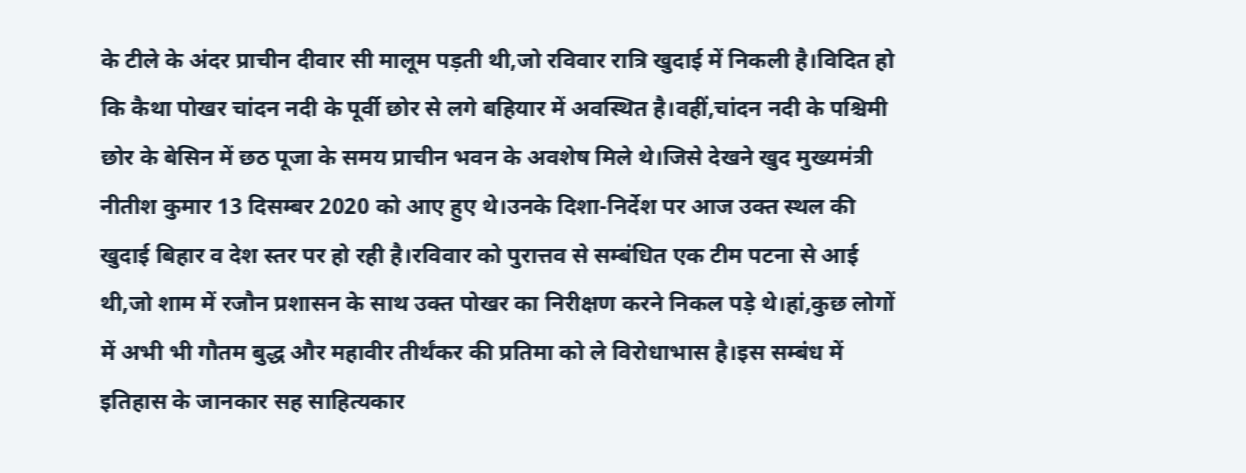के टीले के अंदर प्राचीन दीवार सी मालूम पड़ती थी,जो रविवार रात्रि खुदाई में निकली है।विदित हो कि कैथा पोखर चांदन नदी के पूर्वी छोर से लगे बहियार में अवस्थित है।वहीं,चांदन नदी के पश्चिमी छोर के बेसिन में छठ पूजा के समय प्राचीन भवन के अवशेष मिले थे।जिसे देखने खुद मुख्यमंत्री नीतीश कुमार 13 दिसम्बर 2020 को आए हुए थे।उनके दिशा-निर्देश पर आज उक्त स्थल की खुदाई बिहार व देश स्तर पर हो रही है।रविवार को पुरात्तव से सम्बंधित एक टीम पटना से आई थी,जो शाम में रजौन प्रशासन के साथ उक्त पोखर का निरीक्षण करने निकल पड़े थे।हां,कुछ लोगों में अभी भी गौतम बुद्ध और महावीर तीर्थंकर की प्रतिमा को ले विरोधाभास है।इस सम्बंध में इतिहास के जानकार सह साहित्यकार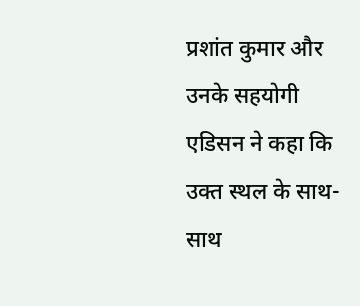प्रशांत कुमार और उनके सहयोगी एडिसन ने कहा कि उक्त स्थल के साथ-साथ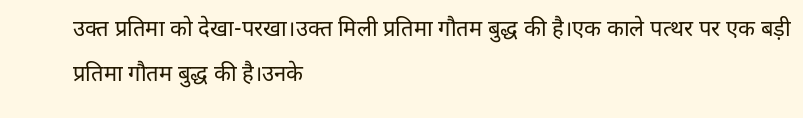उक्त प्रतिमा को देखा-परखा।उक्त मिली प्रतिमा गौतम बुद्ध की है।एक काले पत्थर पर एक बड़ी प्रतिमा गौतम बुद्ध की है।उनके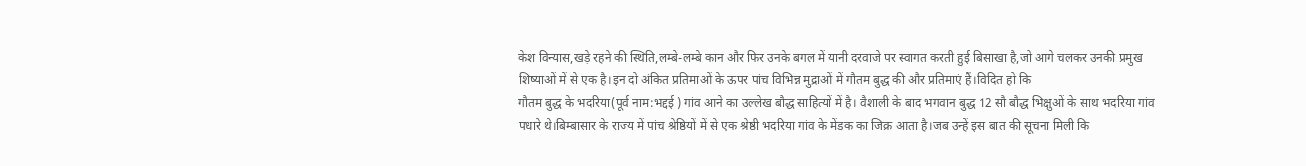केश विन्यास,खड़े रहने की स्थिति,लम्बे-लम्बे कान और फिर उनके बगल में यानी दरवाजे पर स्वागत करती हुई बिसाखा है,जो आगे चलकर उनकी प्रमुख शिष्याओं में से एक है।इन दो अंकित प्रतिमाओं के ऊपर पांच विभिन्न मुद्राओं में गौतम बुद्ध की और प्रतिमाएं हैं।विदित हो कि
गौतम बुद्ध के भदरिया(पूर्व नाम:भद्दई ) गांव आने का उल्लेख बौद्ध साहित्यों में है। वैशाली के बाद भगवान बुद्ध 12 सौ बौद्ध भिक्षुओं के साथ भदरिया गांव पधारे थे।बिम्बासार के राज्य में पांच श्रेष्ठियों में से एक श्रेष्ठी भदरिया गांव के मेंडक का जिक्र आता है।जब उन्हें इस बात की सूचना मिली कि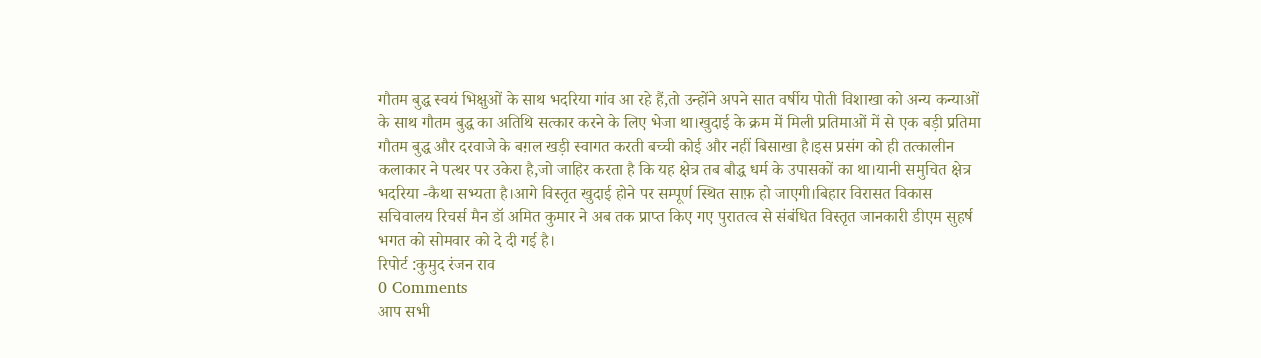गौतम बुद्ध स्वयं भिक्षुओं के साथ भदरिया गांव आ रहे हैं,तो उन्होंने अपने सात वर्षीय पोती विशाखा को अन्य कन्याओं के साथ गौतम बुद्ध का अतिथि सत्कार करने के लिए भेजा था।खुदाई के क्रम में मिली प्रतिमाओं में से एक बड़ी प्रतिमा गौतम बुद्ध और दरवाजे के बग़ल खड़ी स्वागत करती बच्ची कोई और नहीं बिसाखा है।इस प्रसंग को ही तत्कालीन कलाकार ने पत्थर पर उकेरा है,जो जाहिर करता है कि यह क्षेत्र तब बौद्ध धर्म के उपासकों का था।यानी समुचित क्षेत्र भदरिया -कैथा सभ्यता है।आगे विस्तृत खुदाई होने पर सम्पूर्ण स्थित साफ़ हो जाएगी।बिहार विरासत विकास सचिवालय रिचर्स मैन डॉ अमित कुमार ने अब तक प्राप्त किए गए पुरातत्व से संबंधित विस्तृत जानकारी डीएम सुहर्ष भगत को सोमवार को दे दी गई है।
रिपोर्ट :कुमुद रंजन राव
0 Comments
आप सभी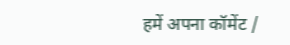हमें अपना कॉमेंट /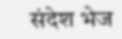संदेश भेज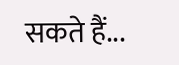सकते हैं...